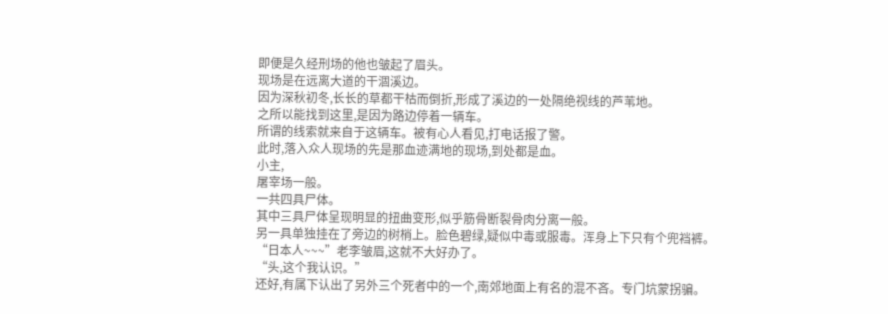即便是久经刑场的他也皱起了眉头。
现场是在远离大道的干涸溪边。
因为深秋初冬,长长的草都干枯而倒折,形成了溪边的一处隔绝视线的芦苇地。
之所以能找到这里,是因为路边停着一辆车。
所谓的线索就来自于这辆车。被有心人看见,打电话报了警。
此时,落入众人现场的先是那血迹满地的现场,到处都是血。
小主,
屠宰场一般。
一共四具尸体。
其中三具尸体呈现明显的扭曲变形,似乎筋骨断裂骨肉分离一般。
另一具单独挂在了旁边的树梢上。脸色碧绿,疑似中毒或服毒。浑身上下只有个兜裆裤。
“日本人~~~”老李皱眉,这就不大好办了。
“头,这个我认识。”
还好,有属下认出了另外三个死者中的一个,南郊地面上有名的混不吝。专门坑蒙拐骗。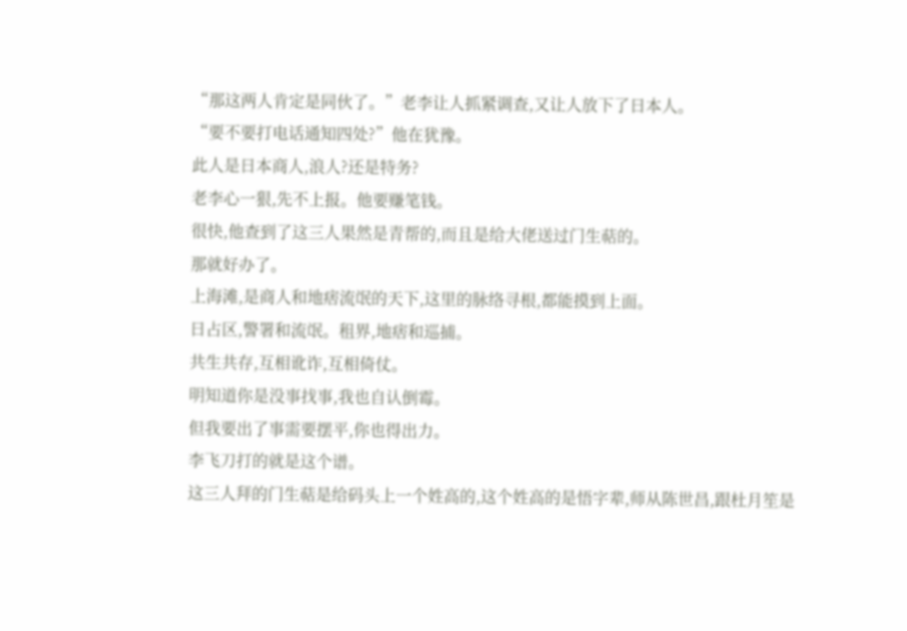“那这两人肯定是同伙了。”老李让人抓紧调查,又让人放下了日本人。
“要不要打电话通知四处?”他在犹豫。
此人是日本商人,浪人?还是特务?
老李心一狠,先不上报。他要赚笔钱。
很快,他查到了这三人果然是青帮的,而且是给大佬送过门生萜的。
那就好办了。
上海滩,是商人和地痞流氓的天下,这里的脉络寻根,都能摸到上面。
日占区,警署和流氓。租界,地痞和巡捕。
共生共存,互相讹诈,互相倚仗。
明知道你是没事找事,我也自认倒霉。
但我要出了事需要摆平,你也得出力。
李飞刀打的就是这个谱。
这三人拜的门生萜是给码头上一个姓高的,这个姓高的是悟字辈,师从陈世昌,跟杜月笙是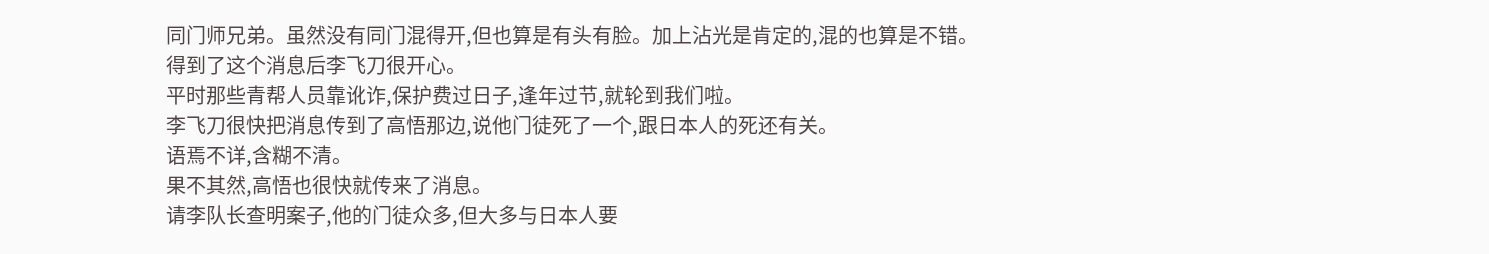同门师兄弟。虽然没有同门混得开,但也算是有头有脸。加上沾光是肯定的,混的也算是不错。
得到了这个消息后李飞刀很开心。
平时那些青帮人员靠讹诈,保护费过日子,逢年过节,就轮到我们啦。
李飞刀很快把消息传到了高悟那边,说他门徒死了一个,跟日本人的死还有关。
语焉不详,含糊不清。
果不其然,高悟也很快就传来了消息。
请李队长查明案子,他的门徒众多,但大多与日本人要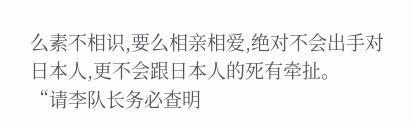么素不相识,要么相亲相爱,绝对不会出手对日本人,更不会跟日本人的死有牵扯。
“请李队长务必查明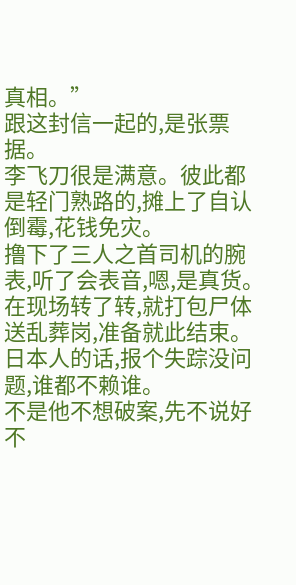真相。”
跟这封信一起的,是张票据。
李飞刀很是满意。彼此都是轻门熟路的,摊上了自认倒霉,花钱免灾。
撸下了三人之首司机的腕表,听了会表音,嗯,是真货。
在现场转了转,就打包尸体送乱葬岗,准备就此结束。
日本人的话,报个失踪没问题,谁都不赖谁。
不是他不想破案,先不说好不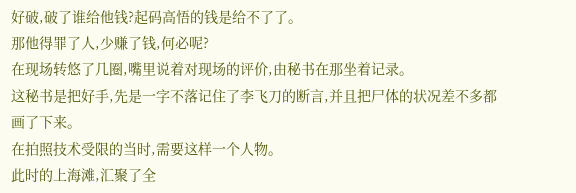好破,破了谁给他钱?起码高悟的钱是给不了了。
那他得罪了人,少赚了钱,何必呢?
在现场转悠了几圈,嘴里说着对现场的评价,由秘书在那坐着记录。
这秘书是把好手,先是一字不落记住了李飞刀的断言,并且把尸体的状况差不多都画了下来。
在拍照技术受限的当时,需要这样一个人物。
此时的上海滩,汇聚了全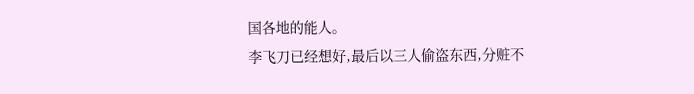国各地的能人。
李飞刀已经想好,最后以三人偷盗东西,分赃不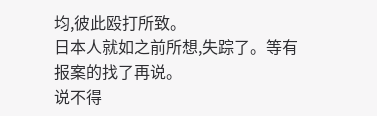均,彼此殴打所致。
日本人就如之前所想,失踪了。等有报案的找了再说。
说不得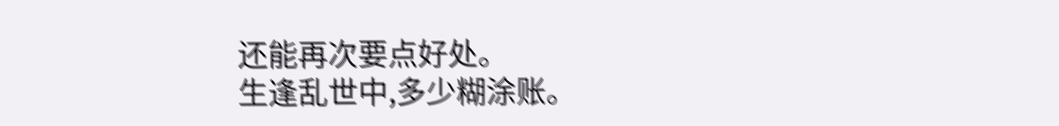还能再次要点好处。
生逢乱世中,多少糊涂账。